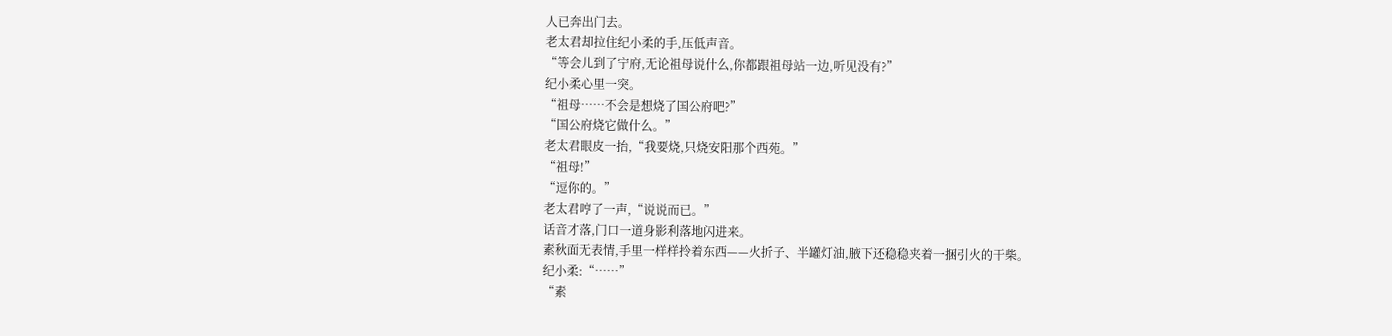人已奔出门去。
老太君却拉住纪小柔的手,压低声音。
“等会儿到了宁府,无论祖母说什么,你都跟祖母站一边,听见没有?”
纪小柔心里一突。
“祖母……不会是想烧了国公府吧?”
“国公府烧它做什么。”
老太君眼皮一抬,“我要烧,只烧安阳那个西苑。”
“祖母!”
“逗你的。”
老太君哼了一声,“说说而已。”
话音才落,门口一道身影利落地闪进来。
素秋面无表情,手里一样样拎着东西——火折子、半罐灯油,腋下还稳稳夹着一捆引火的干柴。
纪小柔:“……”
“素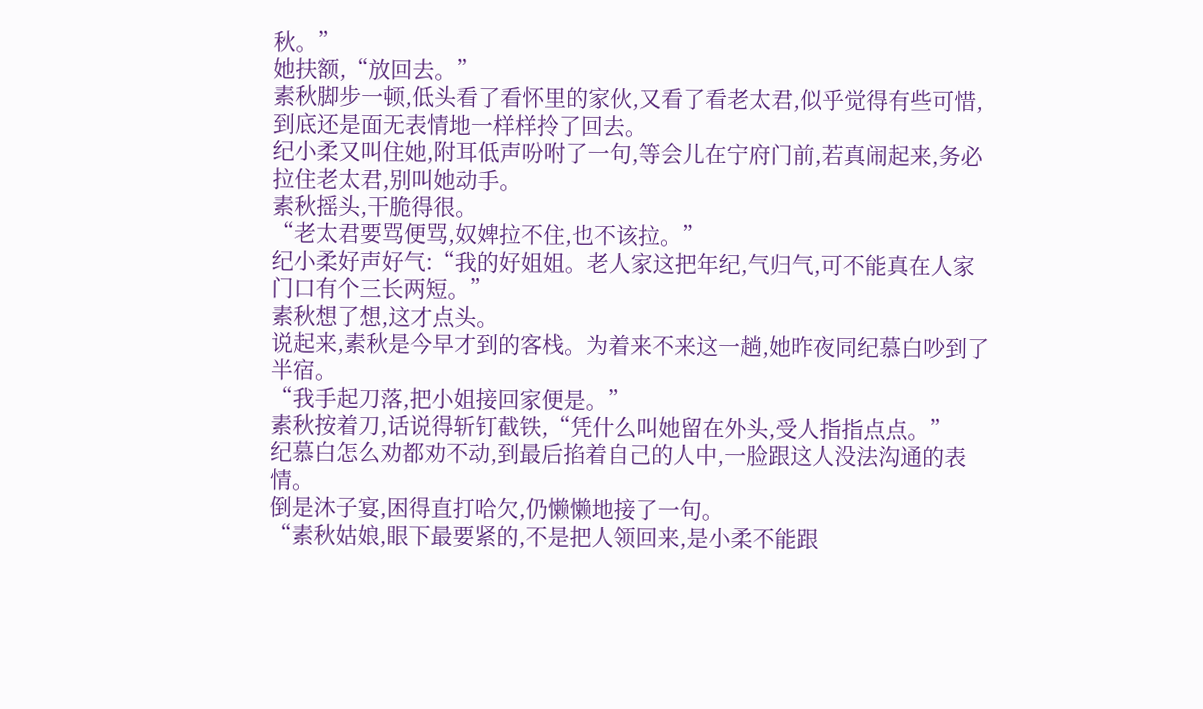秋。”
她扶额,“放回去。”
素秋脚步一顿,低头看了看怀里的家伙,又看了看老太君,似乎觉得有些可惜,到底还是面无表情地一样样拎了回去。
纪小柔又叫住她,附耳低声吩咐了一句,等会儿在宁府门前,若真闹起来,务必拉住老太君,别叫她动手。
素秋摇头,干脆得很。
“老太君要骂便骂,奴婢拉不住,也不该拉。”
纪小柔好声好气:“我的好姐姐。老人家这把年纪,气归气,可不能真在人家门口有个三长两短。”
素秋想了想,这才点头。
说起来,素秋是今早才到的客栈。为着来不来这一趟,她昨夜同纪慕白吵到了半宿。
“我手起刀落,把小姐接回家便是。”
素秋按着刀,话说得斩钉截铁,“凭什么叫她留在外头,受人指指点点。”
纪慕白怎么劝都劝不动,到最后掐着自己的人中,一脸跟这人没法沟通的表情。
倒是沐子宴,困得直打哈欠,仍懒懒地接了一句。
“素秋姑娘,眼下最要紧的,不是把人领回来,是小柔不能跟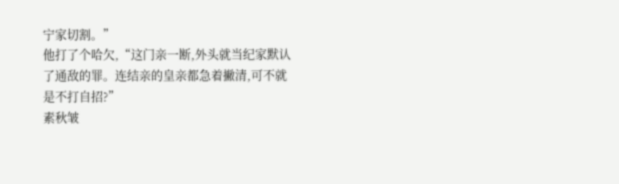宁家切割。”
他打了个哈欠,“这门亲一断,外头就当纪家默认了通敌的罪。连结亲的皇亲都急着撇清,可不就是不打自招?”
素秋皱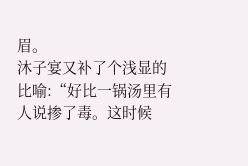眉。
沐子宴又补了个浅显的比喻:“好比一锅汤里有人说掺了毒。这时候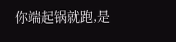你端起锅就跑,是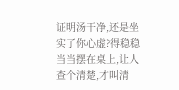证明汤干净,还是坐实了你心虚?得稳稳当当摆在桌上,让人查个清楚,才叫清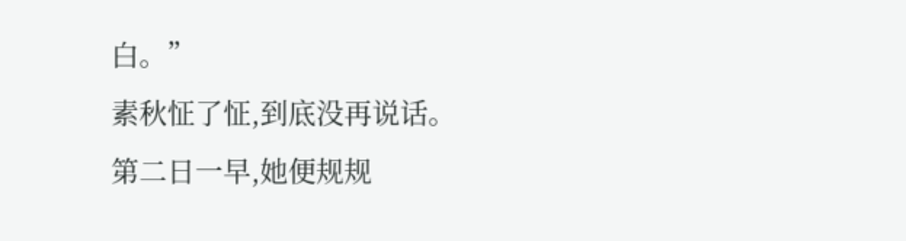白。”
素秋怔了怔,到底没再说话。
第二日一早,她便规规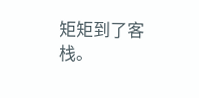矩矩到了客栈。